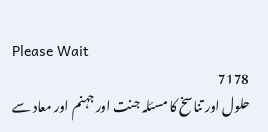Please Wait
7178
حلول اور تناسخ کا مسئلہ جنت اور جہنم اور معاد سے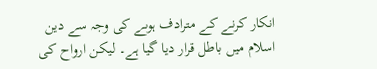انکار کرنے کے مترادف ہوںے کی وجہ سے دین اسلام میں باطل قرار دیا گیا ہے۔ لیکن ارواح کی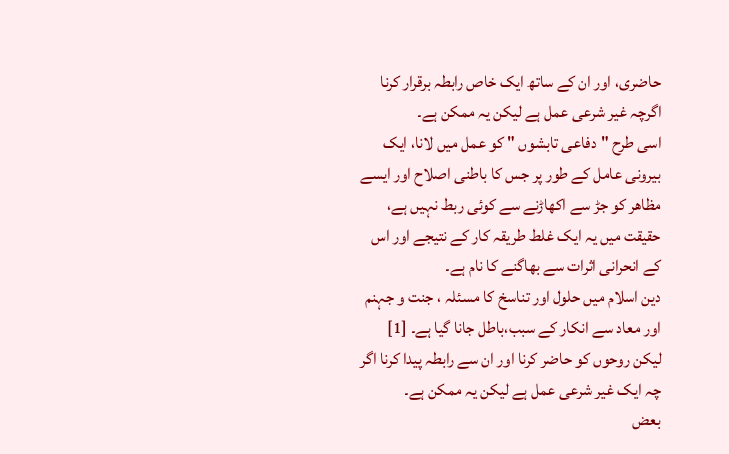حاضری، اور ان کے ساتھ ایک خاص رابطہ برقرار کرنا اگرچہ غیر شرعی عمل ہے لیکن یہ ممکن ہے۔
اسی طرح "دفاعی تابشوں " کو عمل میں لانا، ایک بیرونی عامل کے طور پر جس کا باطنی اصلاح اور ایسے مظاھر کو جڑ سے اکھاڑنے سے کوئی ربط نہیں ہے، حقیقت میں یہ ایک غلط طریقہ کار کے نتیجے اور اس کے انحرانی اثرات سے بھاگنے کا نام ہے۔
دین اسلام میں حلول اور تناسخ کا مسئلہ ، جنت و جہنم اور معاد سے انکار کے سبب،باطل جانا گیا ہے۔ [1]
لیکن روحوں کو حاضر کرنا اور ان سے رابطہ پیدا کرنا اگر چہ ایک غیر شرعی عمل ہے لیکن یہ ممکن ہے۔
بعض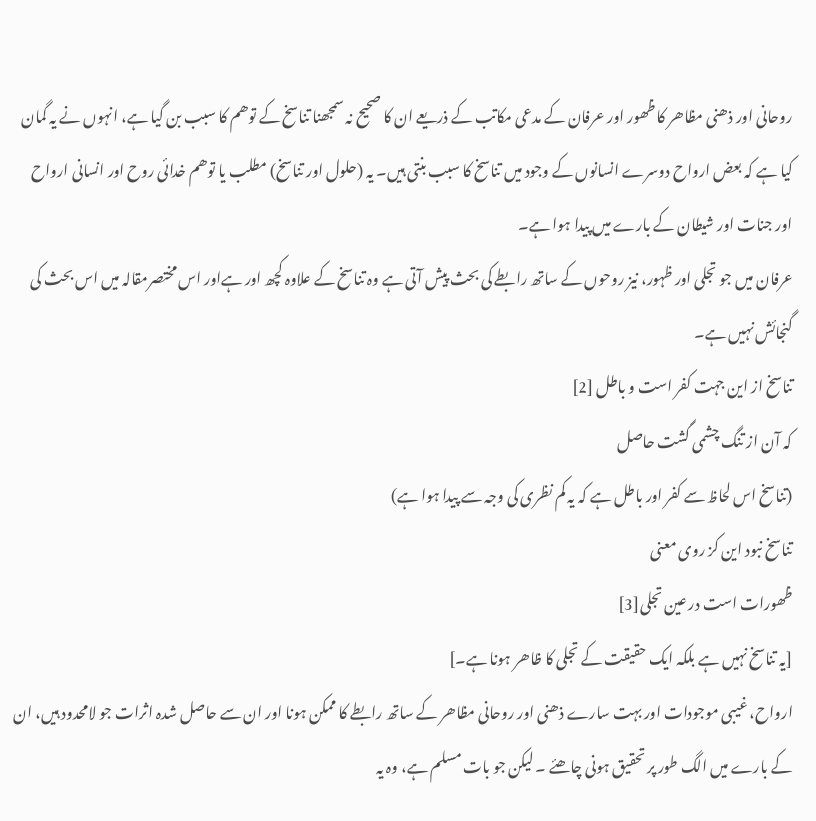روحانی اور ذھنی مظاھر کا ظھور اور عرفان کے مدعی مکاتب کے ذریعے ان کا صحیح نہ سمجھنا تناسخ کے توھم کا سبب بن گیا ہے، انہوں نے یہ گمان کیا ہے کہ بعض ارواح دوسرے انسانوں کے وجود میں تناسخ کا سبب بنتی ہیں۔ یہ (حلول اور تناسخ) مطلب یا توھم خدائی روح اور انسانی ارواح اور جنات اور شیطان کے بارے میں پیدا ہوا ہے۔
عرفان میں جو تجلی اور ظہور، نیز روحوں کے ساتھ رابطے کی بحث پیش آتی ہے وہ تناسخ کے علاوہ کچھ اور ہےاور اس مختصرمقالہ میں اس بحث کی گنجائش نہیں ہے۔
تناسخ از این جہت کفر است و باطل [2]
کہ آن از تنگ چشمی گشت حاصل
(تناسخ اس لحاظ سے کفر اور باطل ہے کہ یہ کم نظری کی وجہ سے پیدا ہوا ہے)
تناسخ نبود این کز روی معنی
ظھورات است در عین تجلی[3]
[یہ تناسخ نہیں ہے بلکہ ایک حقیقت کے تجلی کا ظاھر ہونا ہے۔]
ارواح، غیبی موجودات اور بہت سارے ذھنی اور روحانی مظاھر کے ساتھ رابطے کا ممکن ہونا اور ان سے حاصل شدہ اثرات جو لامحدود ہیں، ان کے بارے میں الگ طور پر تحقیق ہونی چاھئے ۔ لیکن جو بات مسلم ہے، وہ یہ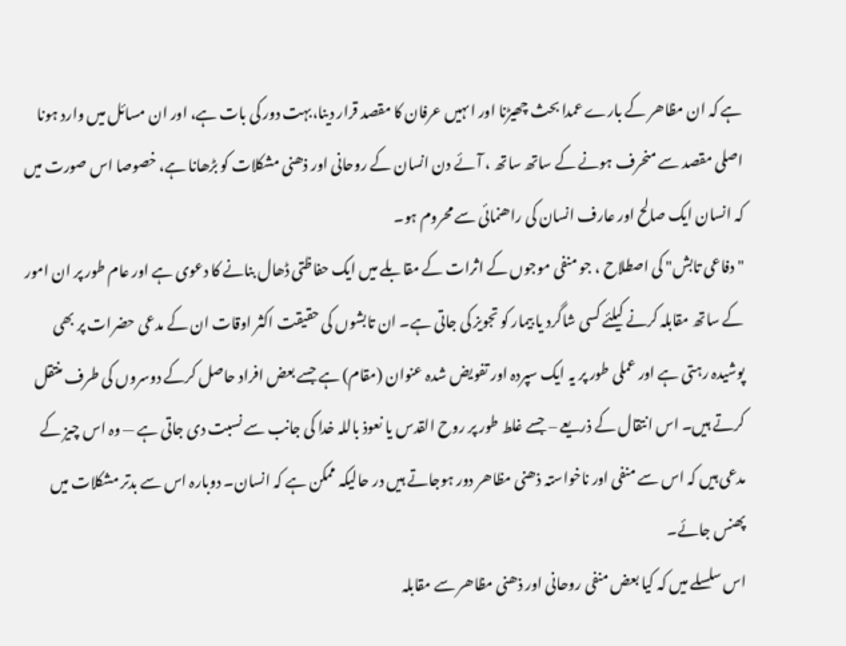ہے کہ ان مظاھر کے بارے عمدا بحث چھیڑنا اور اںہیں عرفان کا مقصد قرار دینا،بہت دور کی بات ہے، اور ان مسائل میں وارد ہونا اصلی مقصد سے منحرف ہونے کے ساتھ ساتھ ، آئے دن انسان کے روحانی اور ذھنی مشکلات کو بڑھانا ہے، خصوصا اس صورت میں کہ انسان ایک صالح اور عارف انسان کی راھنمائی سے محروم ہو۔
" دفاعی تابش" کی اصطلاح ، جو منفی موجوں کے اثرات کے مقابلے میں ایک حفاظتی ڈھال بنانے کا دعوی ہے اور عام طور پر ان امور کے ساتھ مقابلہ کرنے کیلئے کسی شاگرد یا بیمار کو تجویز کی جاتی ہے۔ ان تابشوں کی حقیقت اکثر اوقات ان کے مدعی حضرات پر بھی پوشیدہ رہتی ہے اور عملی طور پر یہ ایک سپردہ اور تفویض شدہ عنوان (مقام) ہے جسے بعض افراد حاصل کرکے دوسروں کی طرف منتقل کرتے ہیں۔ اس انتقال کے ذریعے – جسے غلط طور پر روح القدس یا نعوذ باللہ خدا کی جانب سے نسبت دی جاتی ہے — وہ اس چیز کے مدعی ہیں کہ اس سے منفی اور ناخواستہ ذھنی مظاھر دور ہوجاتے ہیں در حالیکہ ممکن ہے کہ انسان۔ دوبارہ اس سے بدتر مشکلات میں پھنس جائے۔
اس سلسلے میں کہ کیا بعض منفی روحانی اور ذھنی مظاھر سے مقابلہ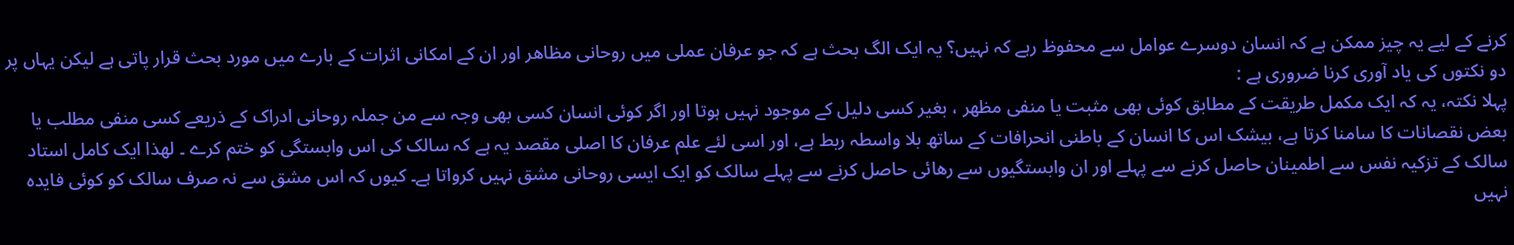کرنے کے لیے یہ چیز ممکن ہے کہ انسان دوسرے عوامل سے محفوظ رہے کہ نہیں؟ یہ ایک الگ بحث ہے کہ جو عرفان عملی میں روحانی مظاھر اور ان کے امکانی اثرات کے بارے میں مورد بحث قرار پاتی ہے لیکن یہاں پر دو نکتوں کی یاد آوری کرنا ضروری ہے :
پہلا نکتہ، یہ کہ ایک مکمل طریقت کے مطابق کوئی بھی مثبت یا منفی مظھر ، بغیر کسی دلیل کے موجود نہیں ہوتا اور اگر کوئی انسان کسی بھی وجہ سے من جملہ روحانی ادراک کے ذریعے کسی منفی مطلب یا بعض نقصانات کا سامنا کرتا ہے، بیشک اس کا انسان کے باطنی انحرافات کے ساتھ بلا واسطہ ربط ہے، اور اسی لئے علم عرفان کا اصلی مقصد یہ ہے کہ سالک کی اس وابستگی کو ختم کرے ۔ لھذا ایک کامل استاد سالک کے تزکیہ نفس سے اطمینان حاصل کرنے سے پہلے اور ان وابستگیوں سے رھائی حاصل کرنے سے پہلے سالک کو ایک ایسی روحانی مشق نہیں کرواتا ہے۔ کیوں کہ اس مشق سے نہ صرف سالک کو کوئی فایدہ نہیں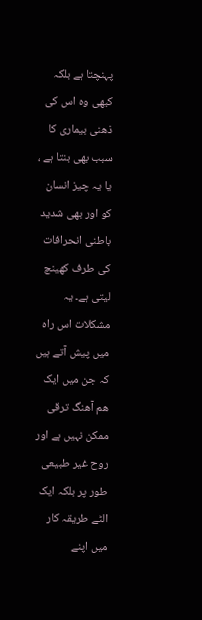پہنچتا ہے بلکہ کبھی وہ اس کی ذھنی بیماری کا سبب بھی بنتا ہے ، یا یہ چیز انسان کو اور بھی شدید باطنی انحرافات کی طرف کھینچ لیتی ہے۔ یہ مشکلات اس راہ میں پیش آتے ہیں کہ جن میں ایک ھم آھنگ ترقی ممکن نہیں ہے اور روح غیر طبیعی طور پر بلکہ ایک الٹے طریقہ کار میں اپنے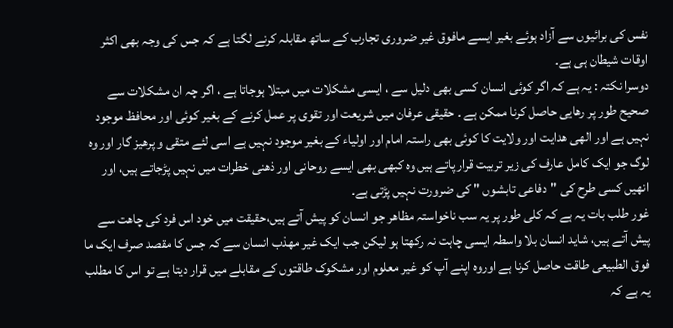نفس کی برائیوں سے آزاد ہوئے بغیر ایسے مافوق غیر ضروری تجارب کے ساتھ مقابلہ کرنے لگتا ہے کہ جس کی وجہ بھی اکثر اوقات شیطان ہی ہے۔
دوسرا نکتہ : یہ ہے کہ اگر کوئی انسان کسی بھی دلیل سے ، ایسی مشکلات میں مبتلا ہوجاتا ہے ، اگر چہ ان مشکلات سے صحیح طور پر رھایی حاصل کرنا ممکن ہے ۔ حقیقی عرفان میں شریعت اور تقوی پر عمل کرنے کے بغیر کوئی اور محافظ موجود نہیں ہے اور الھی ھدایت اور ولایت کا کوئی بھی راستہ امام اور اولیاء کے بغیر موجود نہیں ہے اسی لئے متقی و پرھیز گار اور وہ لوگ جو ایک کامل عارف کی زیر تربیت قرار پاتے ہیں وہ کبھی بھی ایسے روحانی اور ذھنی خطرات میں نہیں پڑجاتے ہیں، اور انھیں کسی طرح کی "دفاعی تابشوں " کی ضرورت نہیں پڑتی ہے۔
غور طلب بات یہ ہے کہ کلی طور پر یہ سب ناخواستہ مظاھر جو انسان کو پیش آتے ہیں،حقیقت میں خود اس فرد کی چاھت سے پیش آتے ہیں، شاید انسان بلا واسطہ ایسی چاہت نہ رکھتا ہو لیکن جب ایک غیر مھذب انسان سے کہ جس کا مقصد صرف ایک ما فوق الطبیعی طاقت حاصل کرنا ہے اوروہ اپنے آپ کو غیر معلوم اور مشکوک طاقتوں کے مقابلے میں قرار دیتا ہے تو اس کا مطلب یہ ہے کہ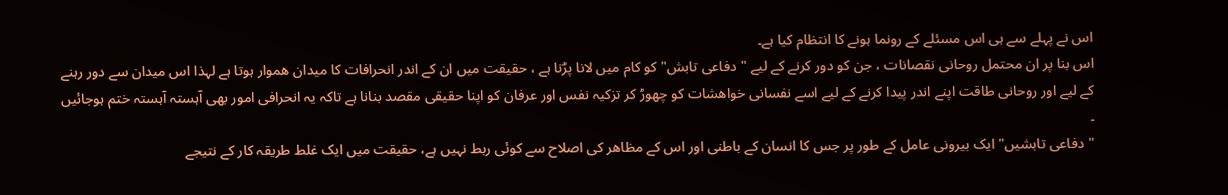اس نے پہلے سے ہی اس مسئلے کے رونما ہونے کا انتظام کیا ہے۔
اس بنا پر ان محتمل روحانی نقصانات ، جن کو دور کرنے کے لیے "دفاعی تابش" کو کام میں لانا پڑتا ہے ، حقیقت میں ان کے اندر انحرافات کا میدان ھموار ہوتا ہے لہذا اس میدان سے دور رہنے کے لیے اور روحانی طاقت اپنے اندر پیدا کرنے کے لیے اسے نفسانی خواھشات کو چھوڑ کر تزکیہ نفس اور عرفان کو اپنا حقیقی مقصد بنانا ہے تاکہ یہ انحرافی امور بھی آہستہ آہستہ ختم ہوجائیں ۔
"دفاعی تابشیں" ایک بیرونی عامل کے طور پر جس کا انسان کے باطنی اور اس کے مظاھر کی اصلاح سے کوئی ربط نہیں ہے، حقیقت میں ایک غلط طریقہ کار کے نتیجے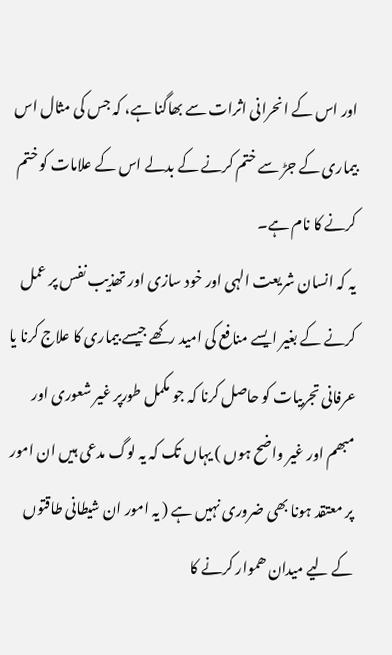اور اس کے انحرانی اثرات سے بھاگنا ہے، کہ جس کی مثال اس بیماری کے جڑ سے ختم کرنے کے بدلے اس کے علامات کو ختم کرنے کا نام ہے۔
یہ کہ انسان شریعت الہی اور خود سازی اور تھذیب نفس پر عمل کرنے کے بغیر ایسے منافع کی امید رکھے جیسے بیماری کا علاج کرنا یا عرفانی تجربیات کو حاصل کرنا کہ جو مکمل طورپر غیر شعوری اور مبھم اور غیر واضح ہوں ) یہاں تک کہ یہ لوگ مدعی ہیں ان امور پر معتقد ہونا بھی ضروری نہیں ہے ( یہ امور ان شیطانی طاقتوں کے لیے میدان ھموار کرنے کا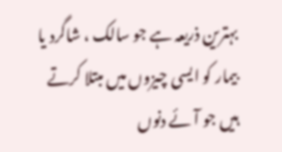بہترین ذریعہ ہے جو سالک ، شاگرد یا بیمار کو ایسی چیزوں میں مبتلا کرتے ہیں جو آئے دنوں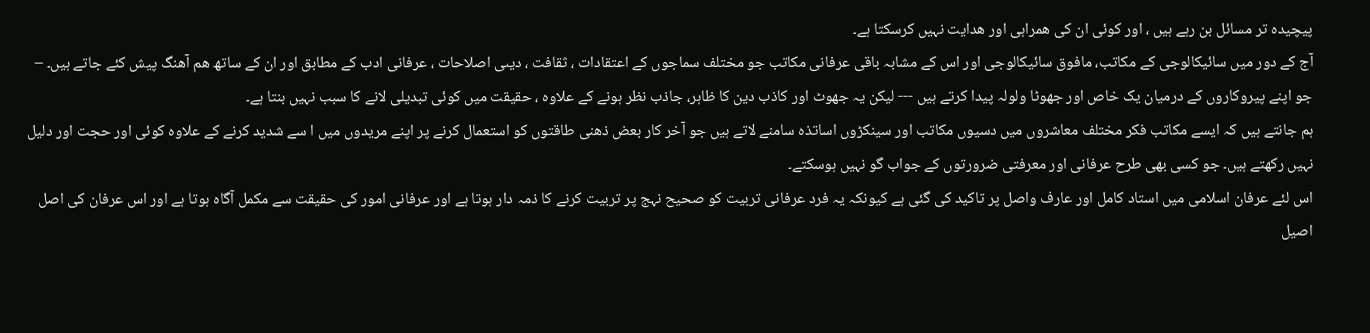پیچیدہ تر مسائل بن رہے ہیں ، اور کوئی ان کی ھمراہی اور ھدایت نہیں کرسکتا ہے۔
آج کے دور میں سائیکالوجی کے مکاتب، مافوق سائیکالوجی اور اس کے مشابہ باقی عرفانی مکاتب جو مختلف سماجوں کے اعتقادات ، ثقافت ، دیںی اصلاحات ، عرفانی ادب کے مطابق اور ان کے ساتھ ھم آھنگ پیش کئے جاتے ہیں۔ – جو اپنے پیروکاروں کے درمیان یک خاص اور جھوٹا ولولہ پیدا کرتے ہیں --- لیکن یہ جھوٹ اور کاذب دین کا ظاہر، جاذب نظر ہونے کے علاوہ ، حقیقت میں کوئی تبدیلی لانے کا سبب نہیں بنتا ہے۔
ہم جانتے ہیں کہ ایسے مکاتب فکر مختلف معاشروں میں دسیوں مکاتب اور سینکڑوں اساتذہ سامنے لاتے ہیں جو آخر کار بعض ذھنی طاقتوں کو استعمال کرنے پر اپنے مریدوں میں ا سے شدید کرنے کے علاوہ کوئی اور حجت اور دلیل نہیں رکھتے ہیں۔ جو کسی بھی طرح عرفانی اور معرفتی ضرورتوں کے جواب گو نہیں ہوسکتے۔
اس لئے عرفان اسلامی میں استاد کامل اور عارف واصل پر تاکید کی گئی ہے کیونکہ یہ فرد عرفانی تربیت کو صحیح نہج پر تربیت کرنے کا ذمہ دار ہوتا ہے اور عرفانی امور کی حقیقت سے مکمل آگاہ ہوتا ہے اور اس عرفان کی اصل اصیل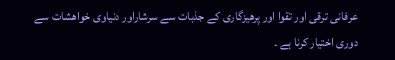عرفانی ترقی اور تقوا اور پرھیزگاری کے جذبات سے سرشاراور دنیاوی خواھشات سے دوری اختیار کرنا ہے ۔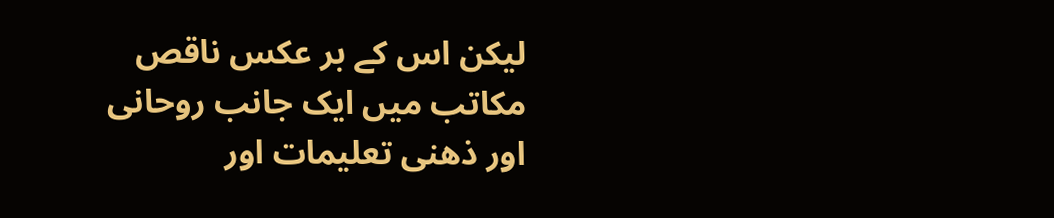لیکن اس کے بر عکس ناقص مکاتب میں ایک جانب روحانی اور ذھنی تعلیمات اور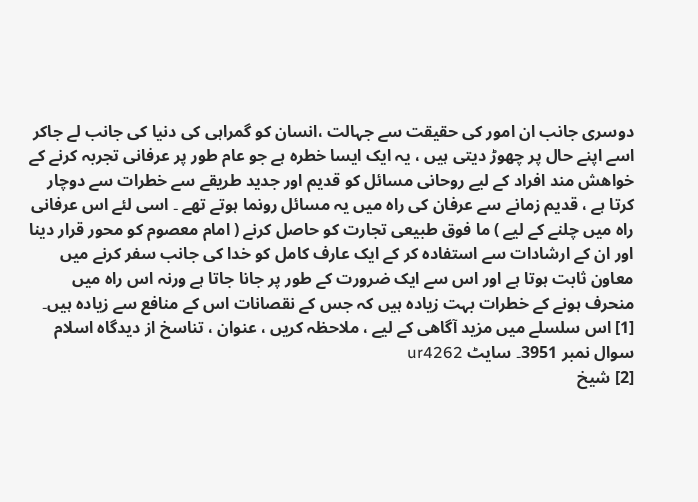دوسری جانب ان امور کی حقیقت سے جہالت ،انسان کو گمراہی کی دنیا کی جانب لے جاکر اسے اپنے حال پر چھوڑ دیتی ہیں ، یہ ایک ایسا خطرہ ہے جو عام طور پر عرفانی تجربہ کرنے کے خواھش مند افراد کے لیے روحانی مسائل کو قدیم اور جدید طریقے سے خطرات سے دوچار کرتا ہے ، قدیم زمانے سے عرفان کی راہ میں یہ مسائل رونما ہوتے تھے ۔ اسی لئے اس عرفانی راہ میں چلنے کے لیے ) ما فوق طبیعی تجارت کو حاصل کرنے ( امام معصوم کو محور قرار دینا اور ان کے ارشادات سے استفادہ کر کے ایک عارف کامل کو خدا کی جانب سفر کرنے میں معاون ثابت ہوتا ہے اور اس سے ایک ضرورت کے طور پر جانا جاتا ہے ورنہ اس راہ میں منحرف ہونے کے خطرات بہت زیادہ ہیں کہ جس کے نقصانات اس کے منافع سے زیادہ ہیں۔
[1] اس سلسلے میں مزید آگاھی کے لیے ، ملاحظہ کریں ، عنوان ، تناسخ از دیدگاہ اسلام سوال نمبر 3951۔ سایٹ ur4262
[2] شیخ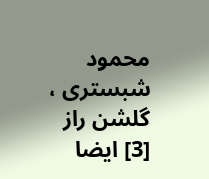محمود شبستری ، گلشن راز
[3] ایضا